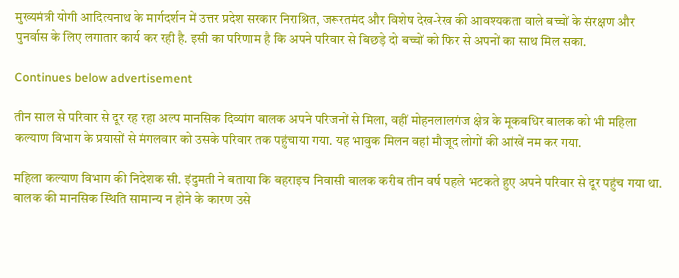मुख्यमंत्री योगी आदित्यनाथ के मार्गदर्शन में उत्तर प्रदेश सरकार निराश्रित, जरूरतमंद और विशेष देख-रेख की आवश्यकता वाले बच्चों के संरक्षण और पुनर्वास के लिए लगातार कार्य कर रही है. इसी का परिणाम है कि अपने परिवार से बिछड़े दो बच्चों को फिर से अपनों का साथ मिल सका.

Continues below advertisement

तीन साल से परिवार से दूर रह रहा अल्प मानसिक दिव्यांग बालक अपने परिजनों से मिला, वहीं मोहनलालगंज क्षेत्र के मूकबधिर बालक को भी महिला कल्याण विभाग के प्रयासों से मंगलवार को उसके परिवार तक पहुंचाया गया. यह भावुक मिलन वहां मौजूद लोगों की आंखें नम कर गया.

महिला कल्याण विभाग की निदेशक सी. इंदुमती ने बताया कि बहराइच निवासी बालक करीब तीन वर्ष पहले भटकते हुए अपने परिवार से दूर पहुंच गया था. बालक की मानसिक स्थिति सामान्य न होने के कारण उसे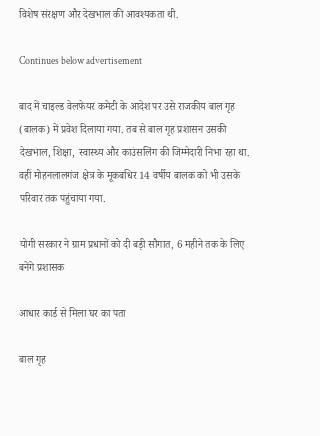विशेष संरक्षण और देखभाल की आवश्यकता थी.

Continues below advertisement

बाद में चाइल्ड वेलफेयर कमेटी के आदेश पर उसे राजकीय बाल गृह (बालक) में प्रवेश दिलाया गया. तब से बाल गृह प्रशासन उसकी देखभाल, शिक्षा, स्वास्थ्य और काउंसलिंग की जिम्मेदारी निभा रहा था. वहीं मोहनलालगंज क्षेत्र के मूकबधिर 14 वर्षीय बालक को भी उसके परिवार तक पहुंचाया गया.

योगी सरकार ने ग्राम प्रधानों को दी बड़ी सौगात, 6 महीने तक के लिए बनेंगे प्रशासक

आधार कार्ड से मिला घर का पता

बाल गृह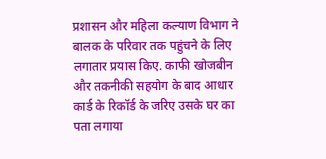प्रशासन और महिला कल्याण विभाग ने बालक के परिवार तक पहुंचने के लिए लगातार प्रयास किए. काफी खोजबीन और तकनीकी सहयोग के बाद आधार कार्ड के रिकॉर्ड के जरिए उसके घर का पता लगाया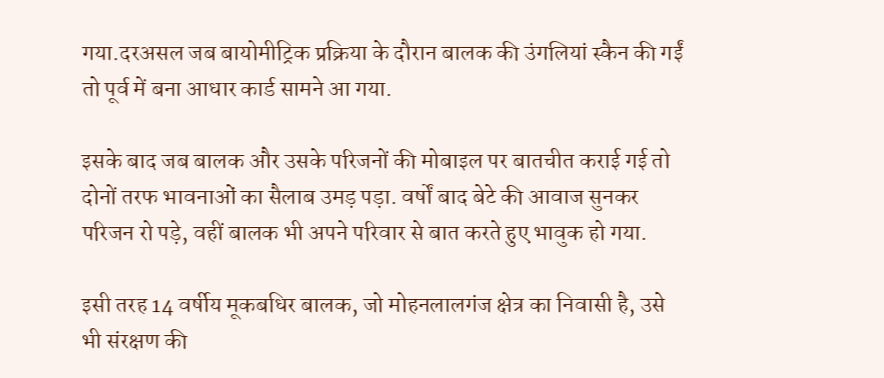गया.दरअसल जब बायोमीट्रिक प्रक्रिया के दौरान बालक की उंगलियां स्कैन की गईं तो पूर्व में बना आधार कार्ड सामने आ गया.

इसके बाद जब बालक और उसके परिजनों की मोबाइल पर बातचीत कराई गई तो दोनों तरफ भावनाओं का सैलाब उमड़ पड़ा. वर्षों बाद बेटे की आवाज सुनकर परिजन रो पड़े, वहीं बालक भी अपने परिवार से बात करते हुए भावुक हो गया.

इसी तरह 14 वर्षीय मूकबधिर बालक, जो मोहनलालगंज क्षेत्र का निवासी है, उसे भी संरक्षण की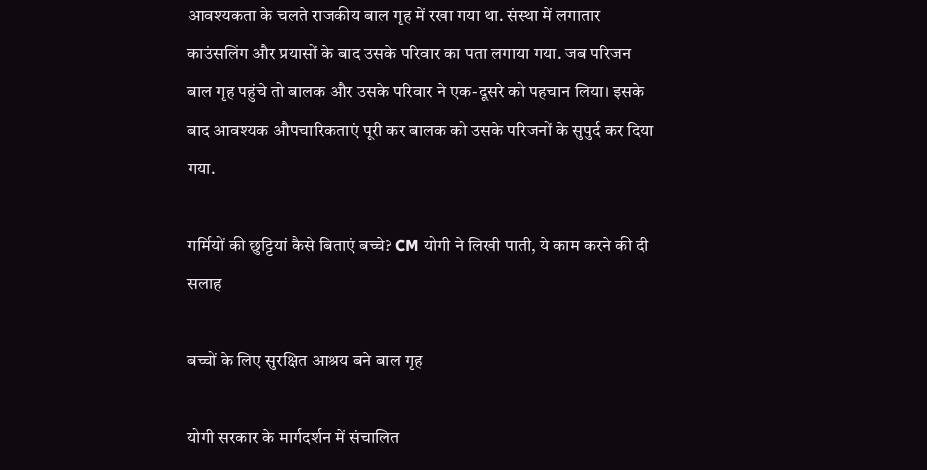आवश्यकता के चलते राजकीय बाल गृह में रखा गया था. संस्था में लगातार काउंसलिंग और प्रयासों के बाद उसके परिवार का पता लगाया गया. जब परिजन बाल गृह पहुंचे तो बालक और उसके परिवार ने एक-दूसरे को पहचान लिया। इसके बाद आवश्यक औपचारिकताएं पूरी कर बालक को उसके परिजनों के सुपुर्द कर दिया गया.

गर्मियों की छुट्टियां कैसे बिताएं बच्चे? CM योगी ने लिखी पाती, ये काम करने की दी सलाह

बच्चों के लिए सुरक्षित आश्रय बने बाल गृह

योगी सरकार के मार्गदर्शन में संचालित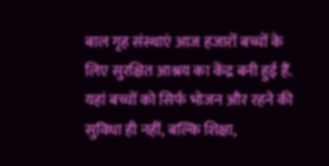बाल गृह संस्थाएं आज हजारों बच्चों के लिए सुरक्षित आश्रय का केंद्र बनी हुई हैं. यहां बच्चों को सिर्फ भोजन और रहने की सुविधा ही नहीं, बल्कि शिक्षा,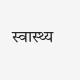स्वास्थ्य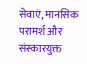सेवाएं, मानसिक परामर्श और संस्कारयुक्त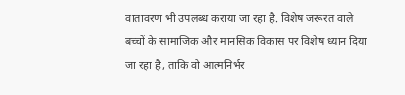वातावरण भी उपलब्ध कराया जा रहा है. विशेष जरूरत वाले बच्चों के सामाजिक और मानसिक विकास पर विशेष ध्यान दिया जा रहा है, ताकि वो आत्मनिर्भर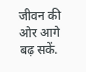जीवन की ओर आगे बढ़ सकें.